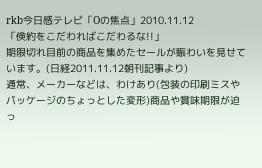rkb今日感テレビ「Oの焦点」2010.11.12
「倹約をこだわればこだわるな!!」
期限切れ目前の商品を集めたセールが賑わいを見せています。(日経2011.11.12朝刊記事より)
通常、メーカーなどは、わけあり(包装の印刷ミスやパッケージのちょっとした変形)商品や賞味期限が迫っ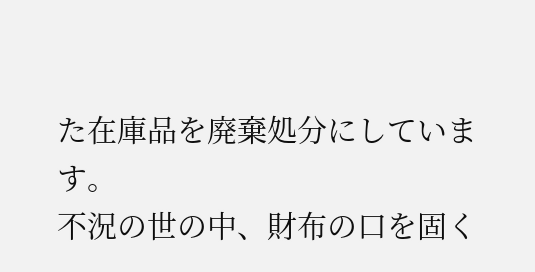た在庫品を廃棄処分にしています。
不況の世の中、財布の口を固く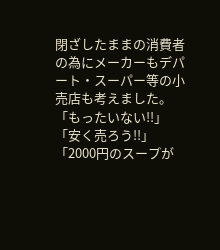閉ざしたままの消費者の為にメーカーもデパート・スーパー等の小売店も考えました。「もったいない!!」「安く売ろう!!」
「2000円のスープが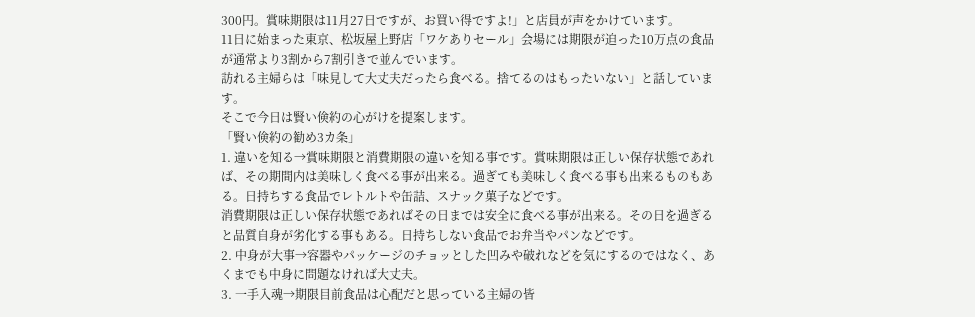300円。賞味期限は11月27日ですが、お買い得ですよ!」と店員が声をかけています。
11日に始まった東京、松坂屋上野店「ワケありセール」会場には期限が迫った10万点の食品が通常より3割から7割引きで並んでいます。
訪れる主婦らは「味見して大丈夫だったら食べる。捨てるのはもったいない」と話しています。
そこで今日は賢い倹約の心がけを提案します。
「賢い倹約の勧め3カ条」
1. 違いを知る→賞味期限と消費期限の違いを知る事です。賞味期限は正しい保存状態であれば、その期間内は美味しく食べる事が出来る。過ぎても美味しく食べる事も出来るものもある。日持ちする食品でレトルトや缶詰、スナック菓子などです。
消費期限は正しい保存状態であればその日までは安全に食べる事が出来る。その日を過ぎると品質自身が劣化する事もある。日持ちしない食品でお弁当やパンなどです。
2. 中身が大事→容器やパッケージのチョッとした凹みや破れなどを気にするのではなく、あくまでも中身に問題なければ大丈夫。
3. 一手入魂→期限目前食品は心配だと思っている主婦の皆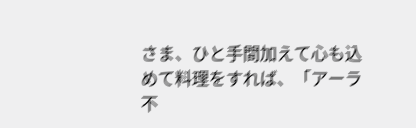さま、ひと手間加えて心も込めて料理をすれば、「アーラ不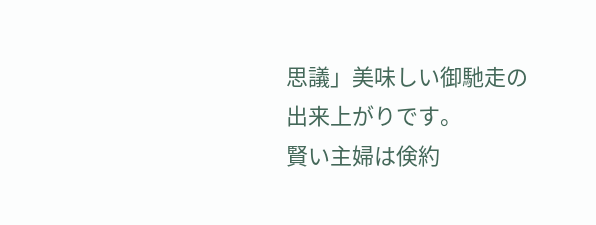思議」美味しい御馳走の出来上がりです。
賢い主婦は倹約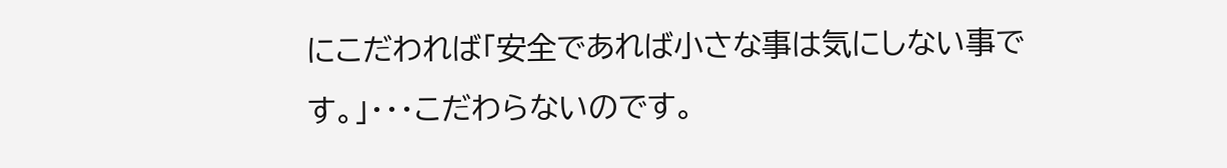にこだわれば「安全であれば小さな事は気にしない事です。」・・・こだわらないのです。